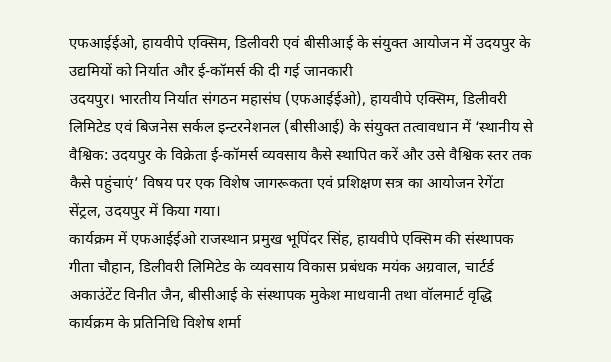एफआईईओ, हायवीपे एक्सिम, डिलीवरी एवं बीसीआई के संयुक्त आयोजन में उदयपुर के उद्यमियों को निर्यात और ई-कॉमर्स की दी गई जानकारी
उदयपुर। भारतीय निर्यात संगठन महासंघ (एफआईईओ), हायवीपे एक्सिम, डिलीवरी लिमिटेड एवं बिजनेस सर्कल इन्टरनेशनल (बीसीआई) के संयुक्त तत्वावधान में ‘स्थानीय से वैश्विक: उदयपुर के विक्रेता ई-कॉमर्स व्यवसाय कैसे स्थापित करें और उसे वैश्विक स्तर तक कैसे पहुंचाएं’ विषय पर एक विशेष जागरूकता एवं प्रशिक्षण सत्र का आयोजन रेगेंटा सेंट्रल, उदयपुर में किया गया।
कार्यक्रम में एफआईईओ राजस्थान प्रमुख भूपिंदर सिंह, हायवीपे एक्सिम की संस्थापक गीता चौहान, डिलीवरी लिमिटेड के व्यवसाय विकास प्रबंधक मयंक अग्रवाल, चार्टर्ड अकाउंटेंट विनीत जैन, बीसीआई के संस्थापक मुकेश माधवानी तथा वॉलमार्ट वृद्धि कार्यक्रम के प्रतिनिधि विशेष शर्मा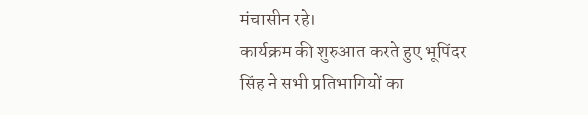मंचासीन रहे।
कार्यक्रम की शुरुआत करते हुए भूपिंदर सिंह ने सभी प्रतिभागियों का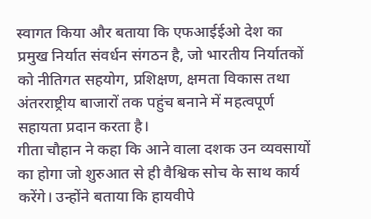स्वागत किया और बताया कि एफआईईओ देश का प्रमुख निर्यात संवर्धन संगठन है, जो भारतीय निर्यातकों को नीतिगत सहयोग, प्रशिक्षण, क्षमता विकास तथा अंतरराष्ट्रीय बाजारों तक पहुंच बनाने में महत्वपूर्ण सहायता प्रदान करता है।
गीता चौहान ने कहा कि आने वाला दशक उन व्यवसायों का होगा जो शुरुआत से ही वैश्विक सोच के साथ कार्य करेंगे। उन्होंने बताया कि हायवीपे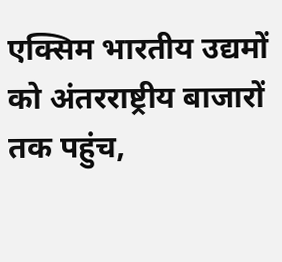एक्सिम भारतीय उद्यमों को अंतरराष्ट्रीय बाजारों तक पहुंच,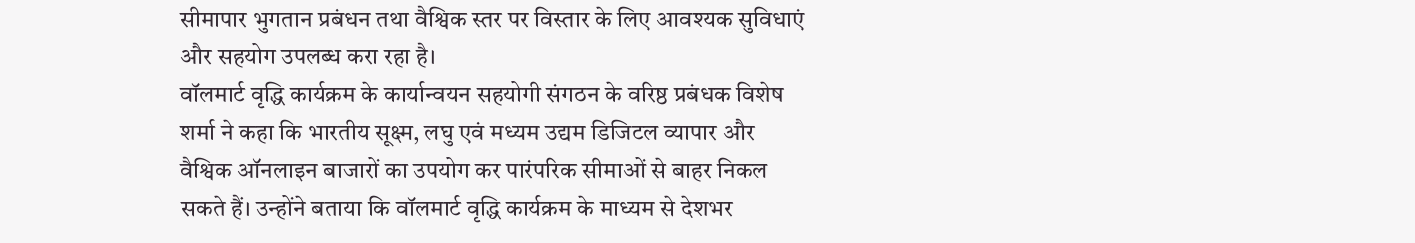सीमापार भुगतान प्रबंधन तथा वैश्विक स्तर पर विस्तार के लिए आवश्यक सुविधाएं और सहयोग उपलब्ध करा रहा है।
वॉलमार्ट वृद्धि कार्यक्रम के कार्यान्वयन सहयोगी संगठन के वरिष्ठ प्रबंधक विशेष शर्मा ने कहा कि भारतीय सूक्ष्म, लघु एवं मध्यम उद्यम डिजिटल व्यापार और वैश्विक ऑनलाइन बाजारों का उपयोग कर पारंपरिक सीमाओं से बाहर निकल सकते हैं। उन्होंने बताया कि वॉलमार्ट वृद्धि कार्यक्रम के माध्यम से देशभर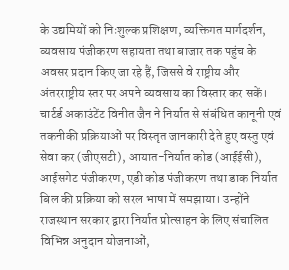के उद्यमियों को निःशुल्क प्रशिक्षण, व्यक्तिगत मार्गदर्शन, व्यवसाय पंजीकरण सहायता तथा बाजार तक पहुंच के अवसर प्रदान किए जा रहे हैं, जिससे वे राष्ट्रीय और अंतरराष्ट्रीय स्तर पर अपने व्यवसाय का विस्तार कर सकें।
चार्टर्ड अकाउंटेंट विनीत जैन ने निर्यात से संबंधित कानूनी एवं तकनीकी प्रक्रियाओं पर विस्तृत जानकारी देते हुए वस्तु एवं सेवा कर (जीएसटी), आयात-निर्यात कोड (आईईसी), आईसगेट पंजीकरण, एडी कोड पंजीकरण तथा डाक निर्यात बिल की प्रक्रिया को सरल भाषा में समझाया। उन्होंने राजस्थान सरकार द्वारा निर्यात प्रोत्साहन के लिए संचालित विभिन्न अनुदान योजनाओं,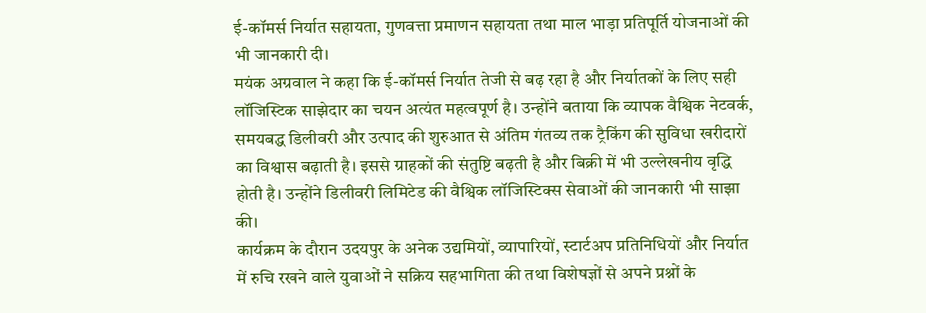ई-कॉमर्स निर्यात सहायता, गुणवत्ता प्रमाणन सहायता तथा माल भाड़ा प्रतिपूर्ति योजनाओं की भी जानकारी दी।
मयंक अग्रवाल ने कहा कि ई-कॉमर्स निर्यात तेजी से बढ़ रहा है और निर्यातकों के लिए सही लॉजिस्टिक साझेदार का चयन अत्यंत महत्वपूर्ण है। उन्होंने बताया कि व्यापक वैश्विक नेटवर्क, समयबद्ध डिलीवरी और उत्पाद की शुरुआत से अंतिम गंतव्य तक ट्रैकिंग की सुविधा खरीदारों का विश्वास बढ़ाती है। इससे ग्राहकों की संतुष्टि बढ़ती है और बिक्री में भी उल्लेखनीय वृद्धि होती है। उन्होंने डिलीवरी लिमिटेड की वैश्विक लॉजिस्टिक्स सेवाओं की जानकारी भी साझा की।
कार्यक्रम के दौरान उदयपुर के अनेक उद्यमियों, व्यापारियों, स्टार्टअप प्रतिनिधियों और निर्यात में रुचि रखने वाले युवाओं ने सक्रिय सहभागिता की तथा विशेषज्ञों से अपने प्रश्नों के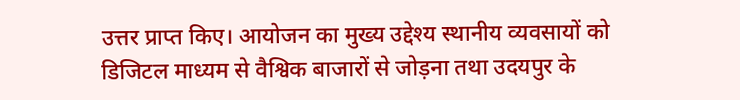उत्तर प्राप्त किए। आयोजन का मुख्य उद्देश्य स्थानीय व्यवसायों को डिजिटल माध्यम से वैश्विक बाजारों से जोड़ना तथा उदयपुर के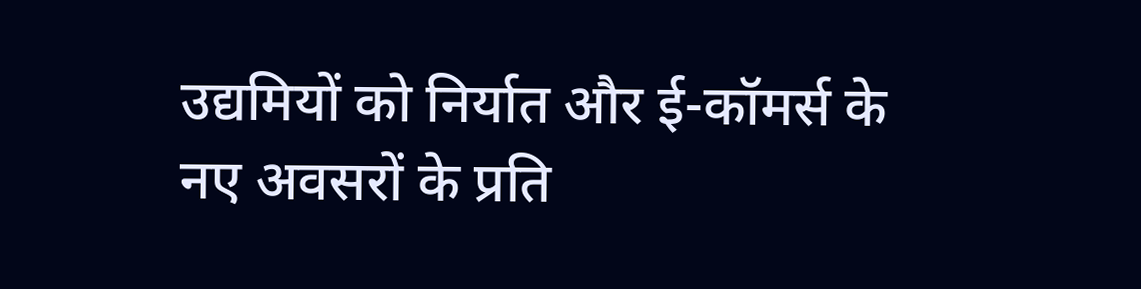उद्यमियों को निर्यात और ई-कॉमर्स के नए अवसरों के प्रति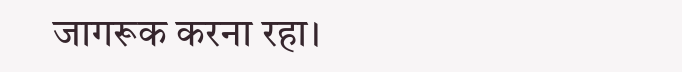जागरूक करना रहा।